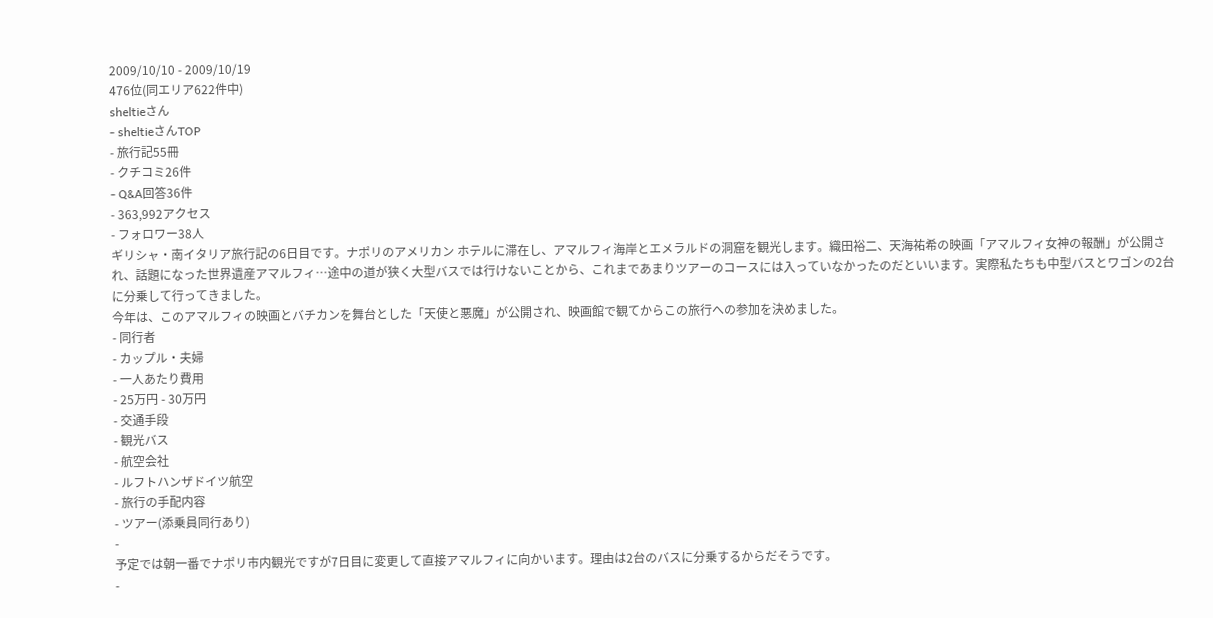2009/10/10 - 2009/10/19
476位(同エリア622件中)
sheltieさん
- sheltieさんTOP
- 旅行記55冊
- クチコミ26件
- Q&A回答36件
- 363,992アクセス
- フォロワー38人
ギリシャ・南イタリア旅行記の6日目です。ナポリのアメリカン ホテルに滞在し、アマルフィ海岸とエメラルドの洞窟を観光します。織田裕二、天海祐希の映画「アマルフィ女神の報酬」が公開され、話題になった世界遺産アマルフィ…途中の道が狭く大型バスでは行けないことから、これまであまりツアーのコースには入っていなかったのだといいます。実際私たちも中型バスとワゴンの2台に分乗して行ってきました。
今年は、このアマルフィの映画とバチカンを舞台とした「天使と悪魔」が公開され、映画館で観てからこの旅行への参加を決めました。
- 同行者
- カップル・夫婦
- 一人あたり費用
- 25万円 - 30万円
- 交通手段
- 観光バス
- 航空会社
- ルフトハンザドイツ航空
- 旅行の手配内容
- ツアー(添乗員同行あり)
-
予定では朝一番でナポリ市内観光ですが7日目に変更して直接アマルフィに向かいます。理由は2台のバスに分乗するからだそうです。
-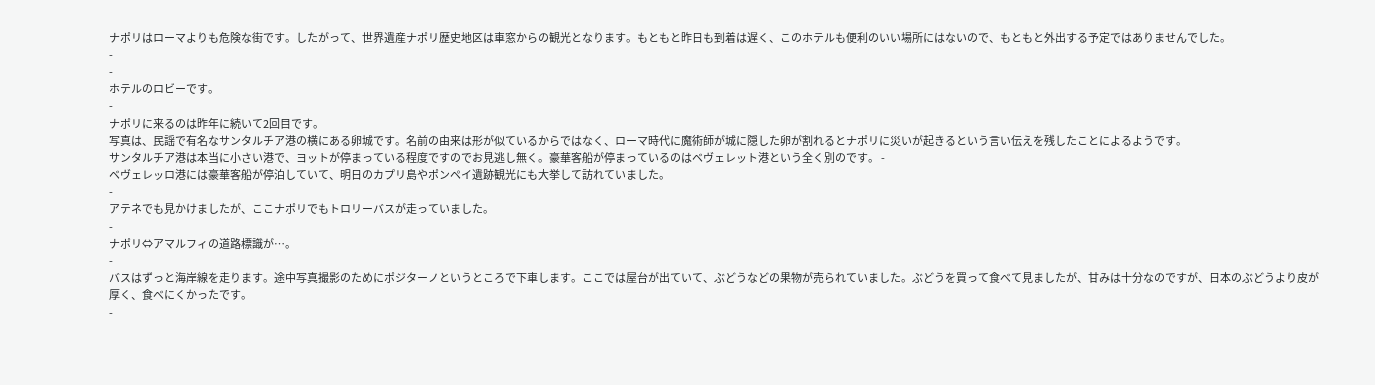ナポリはローマよりも危険な街です。したがって、世界遺産ナポリ歴史地区は車窓からの観光となります。もともと昨日も到着は遅く、このホテルも便利のいい場所にはないので、もともと外出する予定ではありませんでした。
-
-
ホテルのロビーです。
-
ナポリに来るのは昨年に続いて2回目です。
写真は、民謡で有名なサンタルチア港の横にある卵城です。名前の由来は形が似ているからではなく、ローマ時代に魔術師が城に隠した卵が割れるとナポリに災いが起きるという言い伝えを残したことによるようです。
サンタルチア港は本当に小さい港で、ヨットが停まっている程度ですのでお見逃し無く。豪華客船が停まっているのはベヴェレット港という全く別のです。 -
ベヴェレッロ港には豪華客船が停泊していて、明日のカプリ島やポンペイ遺跡観光にも大挙して訪れていました。
-
アテネでも見かけましたが、ここナポリでもトロリーバスが走っていました。
-
ナポリ⇔アマルフィの道路標識が…。
-
バスはずっと海岸線を走ります。途中写真撮影のためにポジターノというところで下車します。ここでは屋台が出ていて、ぶどうなどの果物が売られていました。ぶどうを買って食べて見ましたが、甘みは十分なのですが、日本のぶどうより皮が厚く、食べにくかったです。
-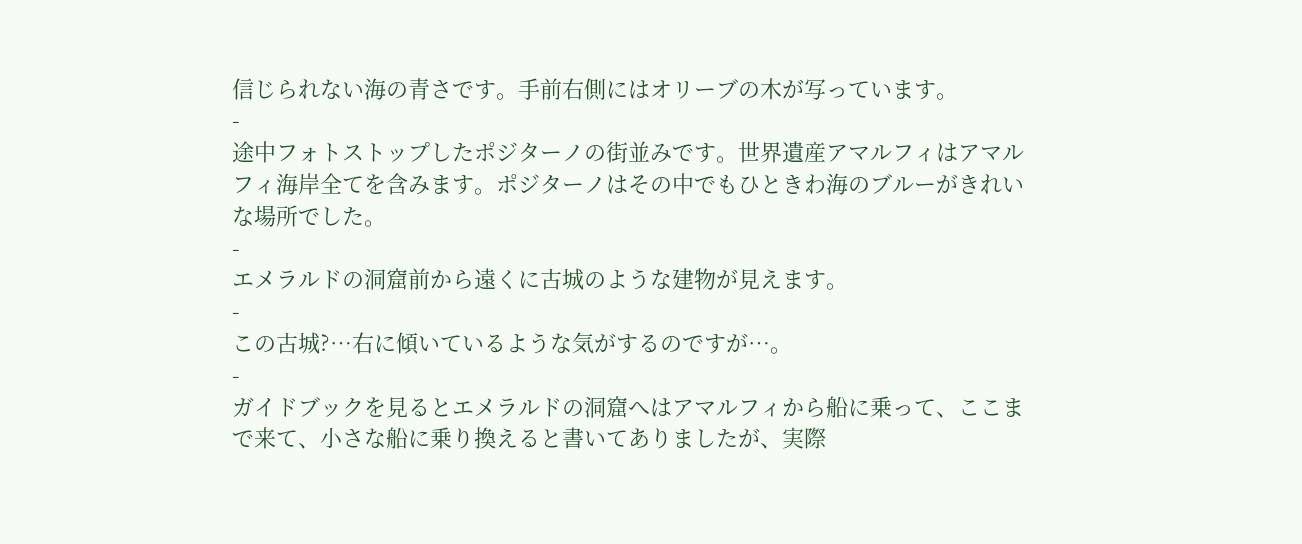信じられない海の青さです。手前右側にはオリーブの木が写っています。
-
途中フォトストップしたポジターノの街並みです。世界遺産アマルフィはアマルフィ海岸全てを含みます。ポジターノはその中でもひときわ海のブルーがきれいな場所でした。
-
エメラルドの洞窟前から遠くに古城のような建物が見えます。
-
この古城?…右に傾いているような気がするのですが…。
-
ガイドブックを見るとエメラルドの洞窟へはアマルフィから船に乗って、ここまで来て、小さな船に乗り換えると書いてありましたが、実際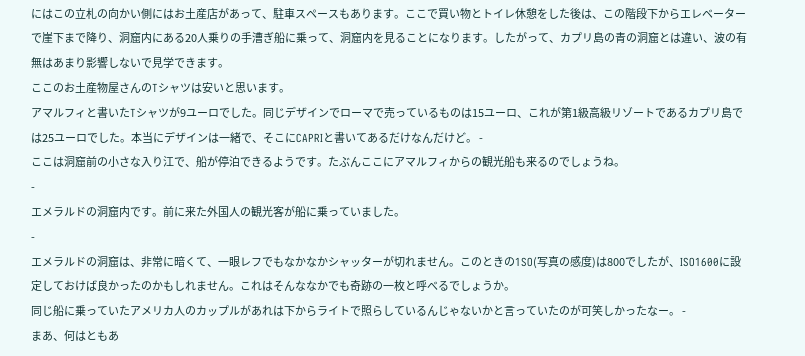にはこの立札の向かい側にはお土産店があって、駐車スペースもあります。ここで買い物とトイレ休憩をした後は、この階段下からエレベーターで崖下まで降り、洞窟内にある20人乗りの手漕ぎ船に乗って、洞窟内を見ることになります。したがって、カプリ島の青の洞窟とは違い、波の有無はあまり影響しないで見学できます。
ここのお土産物屋さんのTシャツは安いと思います。
アマルフィと書いたTシャツが9ユーロでした。同じデザインでローマで売っているものは15ユーロ、これが第1級高級リゾートであるカプリ島では25ユーロでした。本当にデザインは一緒で、そこにCAPRIと書いてあるだけなんだけど。 -
ここは洞窟前の小さな入り江で、船が停泊できるようです。たぶんここにアマルフィからの観光船も来るのでしょうね。
-
エメラルドの洞窟内です。前に来た外国人の観光客が船に乗っていました。
-
エメラルドの洞窟は、非常に暗くて、一眼レフでもなかなかシャッターが切れません。このときの1SO(写真の感度)は800でしたが、ISO1600に設定しておけば良かったのかもしれません。これはそんななかでも奇跡の一枚と呼べるでしょうか。
同じ船に乗っていたアメリカ人のカップルがあれは下からライトで照らしているんじゃないかと言っていたのが可笑しかったなー。 -
まあ、何はともあ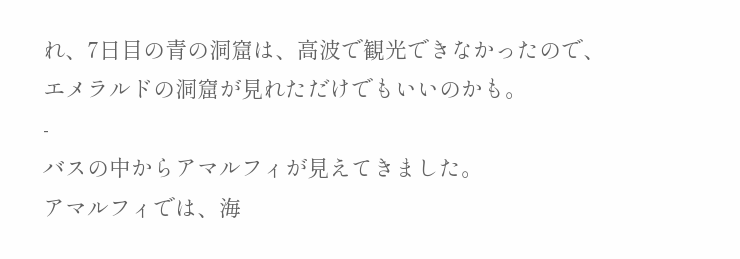れ、7日目の青の洞窟は、高波で観光できなかったので、エメラルドの洞窟が見れただけでもいいのかも。
-
バスの中からアマルフィが見えてきました。
アマルフィでは、海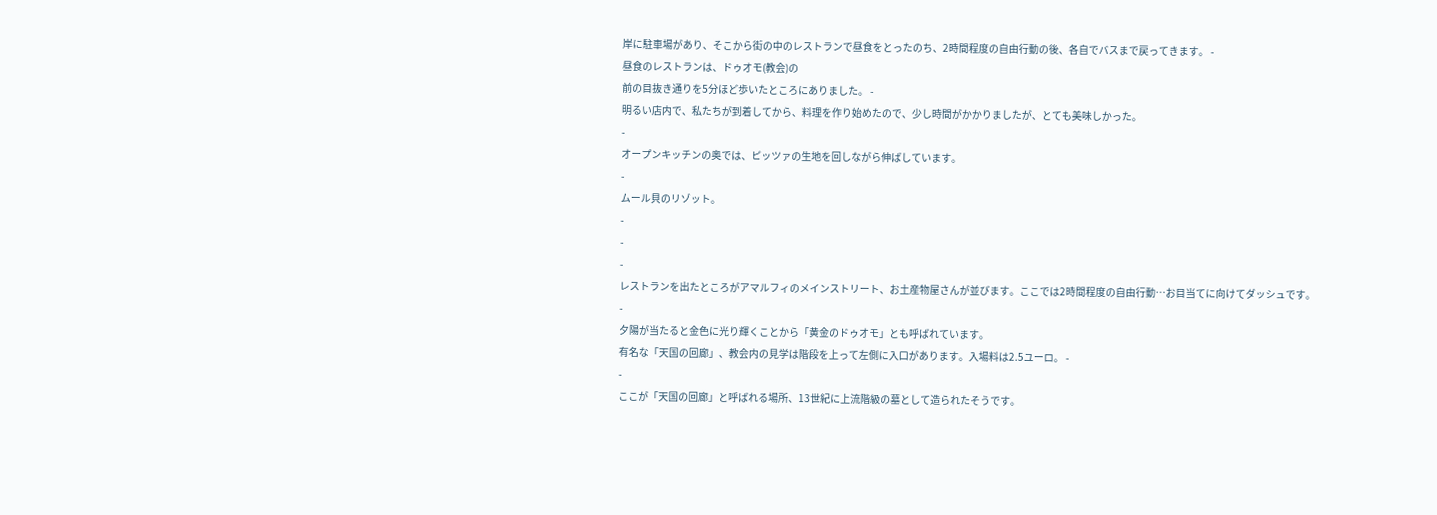岸に駐車場があり、そこから街の中のレストランで昼食をとったのち、2時間程度の自由行動の後、各自でバスまで戻ってきます。 -
昼食のレストランは、ドゥオモ(教会)の
前の目抜き通りを5分ほど歩いたところにありました。 -
明るい店内で、私たちが到着してから、料理を作り始めたので、少し時間がかかりましたが、とても美味しかった。
-
オープンキッチンの奥では、ピッツァの生地を回しながら伸ばしています。
-
ムール貝のリゾット。
-
-
-
レストランを出たところがアマルフィのメインストリート、お土産物屋さんが並びます。ここでは2時間程度の自由行動…お目当てに向けてダッシュです。
-
夕陽が当たると金色に光り輝くことから「黄金のドゥオモ」とも呼ばれています。
有名な「天国の回廊」、教会内の見学は階段を上って左側に入口があります。入場料は2.5ユーロ。 -
-
ここが「天国の回廊」と呼ばれる場所、13世紀に上流階級の墓として造られたそうです。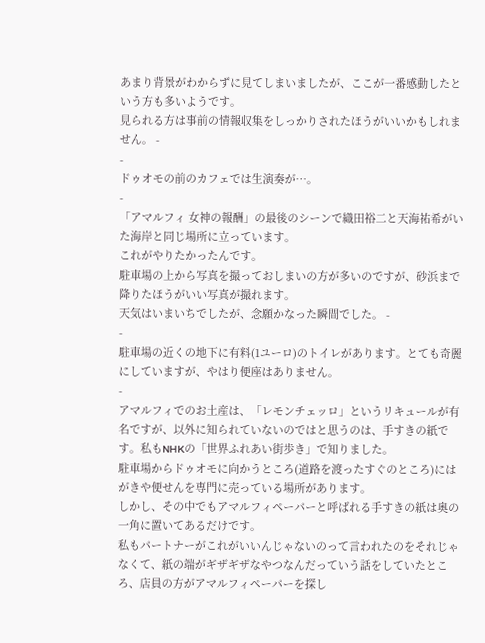あまり背景がわからずに見てしまいましたが、ここが一番感動したという方も多いようです。
見られる方は事前の情報収集をしっかりされたほうがいいかもしれません。 -
-
ドゥオモの前のカフェでは生演奏が…。
-
「アマルフィ 女神の報酬」の最後のシーンで織田裕二と天海祐希がいた海岸と同じ場所に立っています。
これがやりたかったんです。
駐車場の上から写真を撮っておしまいの方が多いのですが、砂浜まで降りたほうがいい写真が撮れます。
天気はいまいちでしたが、念願かなった瞬間でした。 -
-
駐車場の近くの地下に有料(1ユーロ)のトイレがあります。とても奇麗にしていますが、やはり便座はありません。
-
アマルフィでのお土産は、「レモンチェッロ」というリキュールが有名ですが、以外に知られていないのではと思うのは、手すきの紙です。私もNHKの「世界ふれあい街歩き」で知りました。
駐車場からドゥオモに向かうところ(道路を渡ったすぐのところ)にはがきや便せんを専門に売っている場所があります。
しかし、その中でもアマルフィペーパーと呼ばれる手すきの紙は奥の一角に置いてあるだけです。
私もパートナーがこれがいいんじゃないのって言われたのをそれじゃなくて、紙の端がギザギザなやつなんだっていう話をしていたところ、店員の方がアマルフィペーパーを探し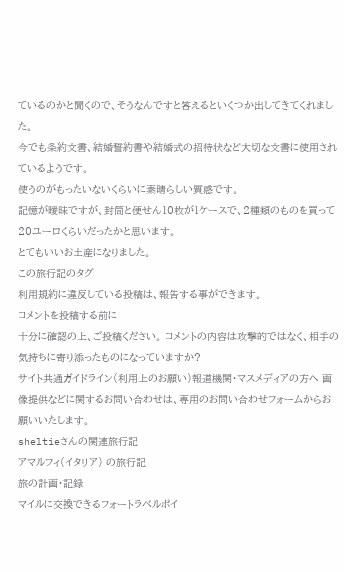ているのかと聞くので、そうなんですと答えるといくつか出してきてくれました。
今でも条約文書、結婚誓約書や結婚式の招待状など大切な文書に使用されているようです。
使うのがもったいないくらいに素晴らしい質感です。
記憶が曖昧ですが、封筒と便せん10枚が1ケースで、2種類のものを買って20ユーロくらいだったかと思います。
とてもいいお土産になりました。
この旅行記のタグ
利用規約に違反している投稿は、報告する事ができます。
コメントを投稿する前に
十分に確認の上、ご投稿ください。 コメントの内容は攻撃的ではなく、相手の気持ちに寄り添ったものになっていますか?
サイト共通ガイドライン(利用上のお願い)報道機関・マスメディアの方へ 画像提供などに関するお問い合わせは、専用のお問い合わせフォームからお願いいたします。
sheltieさんの関連旅行記
アマルフィ(イタリア) の旅行記
旅の計画・記録
マイルに交換できるフォートラベルポイ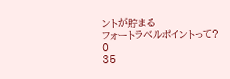ントが貯まる
フォートラベルポイントって?
0
35